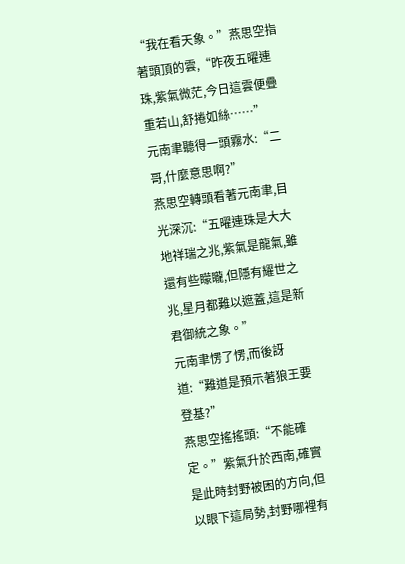“我在看天象。”燕思空指著頭頂的雲,“昨夜五曜連珠,紫氣微茫,今日這雲便疊重若山,舒捲如絲……”
元南聿聽得一頭霧水:“二哥,什麼意思啊?”
燕思空轉頭看著元南聿,目光深沉:“五曜連珠是大大地祥瑞之兆,紫氣是龍氣,雖還有些矇矓,但隱有耀世之兆,星月都難以遮蓋,這是新君御統之象。”
元南聿愣了愣,而後訝道:“難道是預示著狼王要登基?”
燕思空搖搖頭:“不能確定。”紫氣升於西南,確實是此時封野被困的方向,但以眼下這局勢,封野哪裡有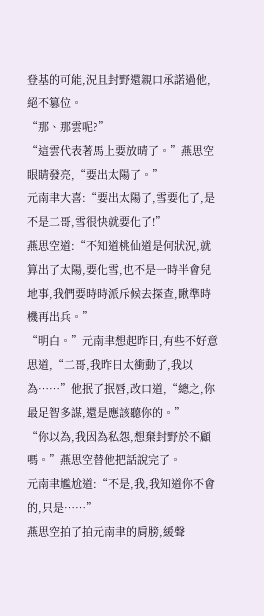登基的可能,況且封野還親口承諾過他,絕不篡位。
“那、那雲呢?”
“這雲代表著馬上要放晴了。”燕思空眼睛發亮,“要出太陽了。”
元南聿大喜:“要出太陽了,雪要化了,是不是二哥,雪很快就要化了!”
燕思空道:“不知道桃仙道是何狀況,就算出了太陽,要化雪,也不是一時半會兒地事,我們要時時派斥候去探查,瞅準時機再出兵。”
“明白。”元南聿想起昨日,有些不好意思道,“二哥,我昨日太衝動了,我以為……”他抿了抿唇,改口道,“總之,你最足智多謀,還是應該聽你的。”
“你以為,我因為私怨,想棄封野於不顧嗎。”燕思空替他把話說完了。
元南聿尷尬道:“不是,我,我知道你不會的,只是……”
燕思空拍了拍元南聿的肩膀,緩聲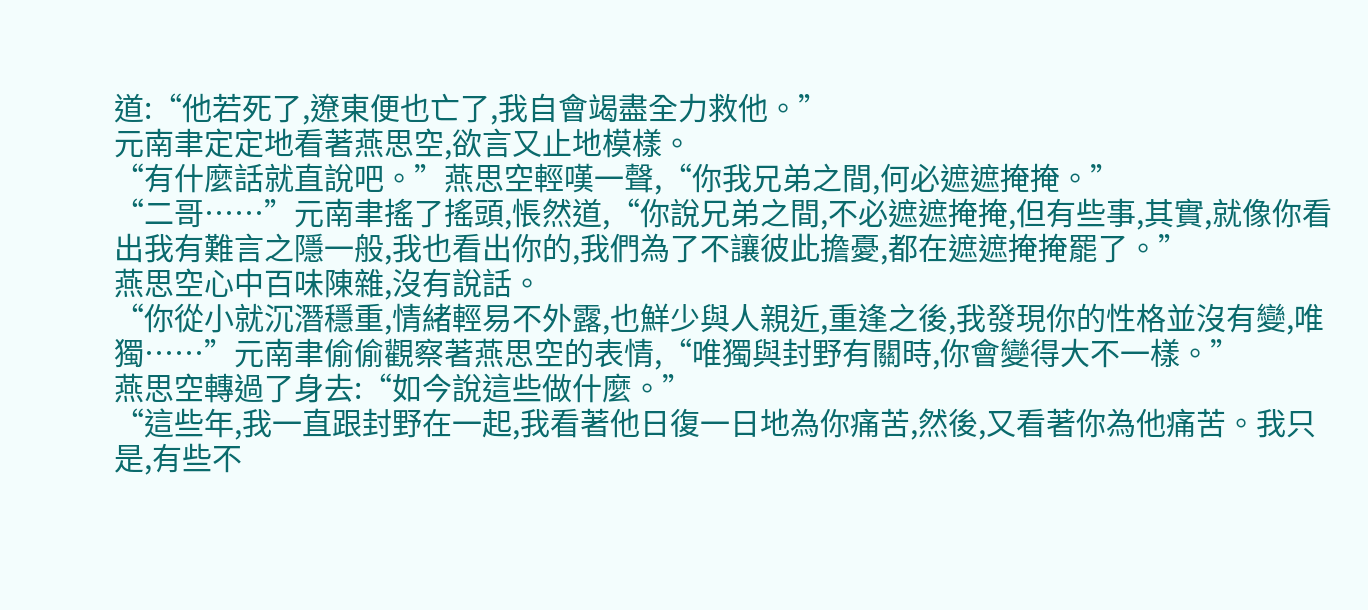道:“他若死了,遼東便也亡了,我自會竭盡全力救他。”
元南聿定定地看著燕思空,欲言又止地模樣。
“有什麼話就直說吧。”燕思空輕嘆一聲,“你我兄弟之間,何必遮遮掩掩。”
“二哥……”元南聿搖了搖頭,悵然道,“你說兄弟之間,不必遮遮掩掩,但有些事,其實,就像你看出我有難言之隱一般,我也看出你的,我們為了不讓彼此擔憂,都在遮遮掩掩罷了。”
燕思空心中百味陳雜,沒有說話。
“你從小就沉潛穩重,情緒輕易不外露,也鮮少與人親近,重逢之後,我發現你的性格並沒有變,唯獨……”元南聿偷偷觀察著燕思空的表情,“唯獨與封野有關時,你會變得大不一樣。”
燕思空轉過了身去:“如今說這些做什麼。”
“這些年,我一直跟封野在一起,我看著他日復一日地為你痛苦,然後,又看著你為他痛苦。我只是,有些不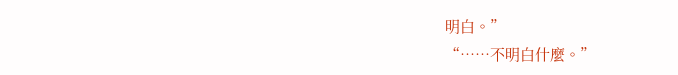明白。”
“……不明白什麼。”